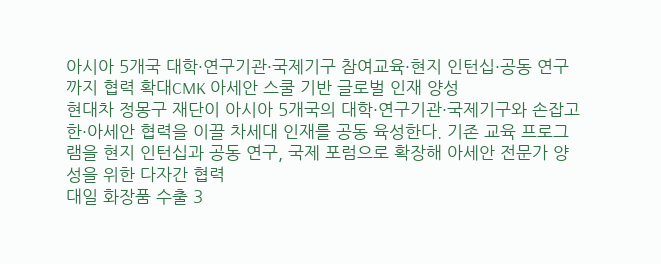아시아 5개국 대학·연구기관·국제기구 참여교육·현지 인턴십·공동 연구까지 협력 확대CMK 아세안 스쿨 기반 글로벌 인재 양성
현대차 정몽구 재단이 아시아 5개국의 대학·연구기관·국제기구와 손잡고 한·아세안 협력을 이끌 차세대 인재를 공동 육성한다. 기존 교육 프로그램을 현지 인턴십과 공동 연구, 국제 포럼으로 확장해 아세안 전문가 양성을 위한 다자간 협력
대일 화장품 수출 3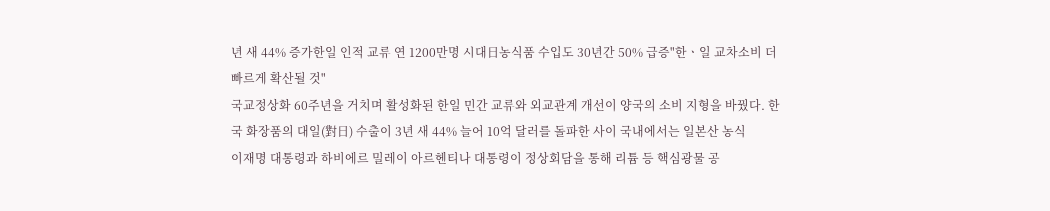년 새 44% 증가한일 인적 교류 연 1200만명 시대日농식품 수입도 30년간 50% 급증"한ㆍ일 교차소비 더 빠르게 확산될 것"
국교정상화 60주년을 거치며 활성화된 한일 민간 교류와 외교관계 개선이 양국의 소비 지형을 바꿨다. 한국 화장품의 대일(對日) 수출이 3년 새 44% 늘어 10억 달러를 돌파한 사이 국내에서는 일본산 농식
이재명 대통령과 하비에르 밀레이 아르헨티나 대통령이 정상회담을 통해 리튬 등 핵심광물 공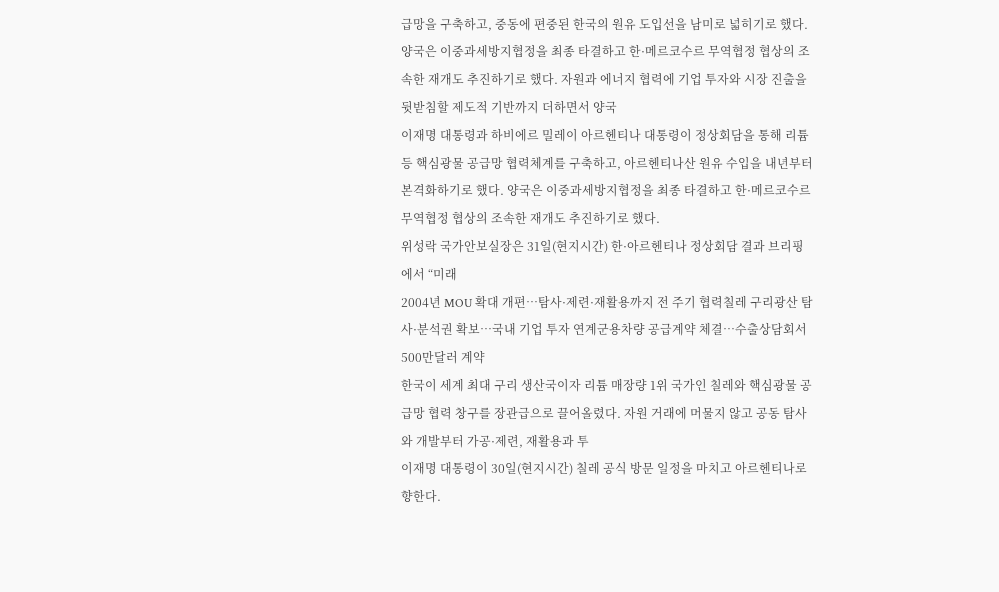급망을 구축하고, 중동에 편중된 한국의 원유 도입선을 남미로 넓히기로 했다.
양국은 이중과세방지협정을 최종 타결하고 한·메르코수르 무역협정 협상의 조속한 재개도 추진하기로 했다. 자원과 에너지 협력에 기업 투자와 시장 진출을 뒷받침할 제도적 기반까지 더하면서 양국
이재명 대통령과 하비에르 밀레이 아르헨티나 대통령이 정상회담을 통해 리튬 등 핵심광물 공급망 협력체계를 구축하고, 아르헨티나산 원유 수입을 내년부터 본격화하기로 했다. 양국은 이중과세방지협정을 최종 타결하고 한·메르코수르 무역협정 협상의 조속한 재개도 추진하기로 했다.
위성락 국가안보실장은 31일(현지시간) 한·아르헨티나 정상회담 결과 브리핑에서 “미래
2004년 MOU 확대 개편…탐사·제련·재활용까지 전 주기 협력칠레 구리광산 탐사·분석권 확보…국내 기업 투자 연계군용차량 공급계약 체결…수출상담회서 500만달러 계약
한국이 세계 최대 구리 생산국이자 리튬 매장량 1위 국가인 칠레와 핵심광물 공급망 협력 창구를 장관급으로 끌어올렸다. 자원 거래에 머물지 않고 공동 탐사와 개발부터 가공·제련, 재활용과 투
이재명 대통령이 30일(현지시간) 칠레 공식 방문 일정을 마치고 아르헨티나로 향한다.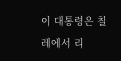이 대통령은 칠레에서 리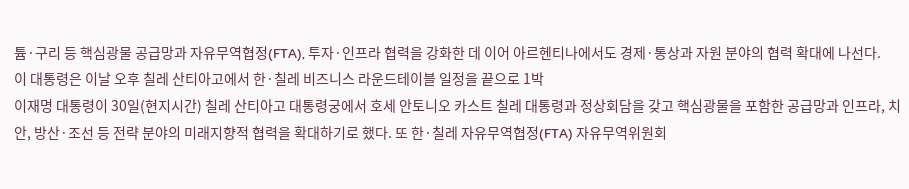튬·구리 등 핵심광물 공급망과 자유무역협정(FTA), 투자·인프라 협력을 강화한 데 이어 아르헨티나에서도 경제·통상과 자원 분야의 협력 확대에 나선다.
이 대통령은 이날 오후 칠레 산티아고에서 한·칠레 비즈니스 라운드테이블 일정을 끝으로 1박
이재명 대통령이 30일(현지시간) 칠레 산티아고 대통령궁에서 호세 안토니오 카스트 칠레 대통령과 정상회담을 갖고 핵심광물을 포함한 공급망과 인프라, 치안, 방산·조선 등 전략 분야의 미래지향적 협력을 확대하기로 했다. 또 한·칠레 자유무역협정(FTA) 자유무역위원회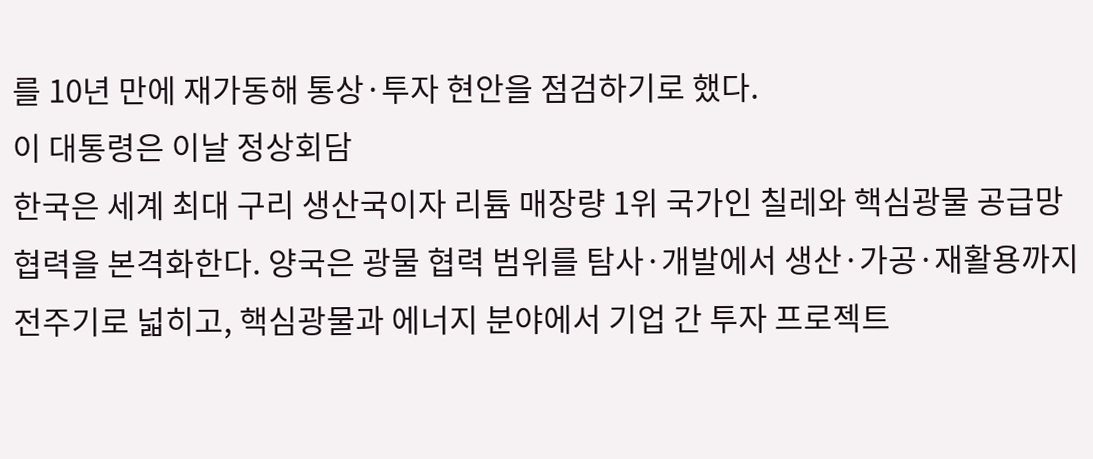를 10년 만에 재가동해 통상·투자 현안을 점검하기로 했다.
이 대통령은 이날 정상회담
한국은 세계 최대 구리 생산국이자 리튬 매장량 1위 국가인 칠레와 핵심광물 공급망 협력을 본격화한다. 양국은 광물 협력 범위를 탐사·개발에서 생산·가공·재활용까지 전주기로 넓히고, 핵심광물과 에너지 분야에서 기업 간 투자 프로젝트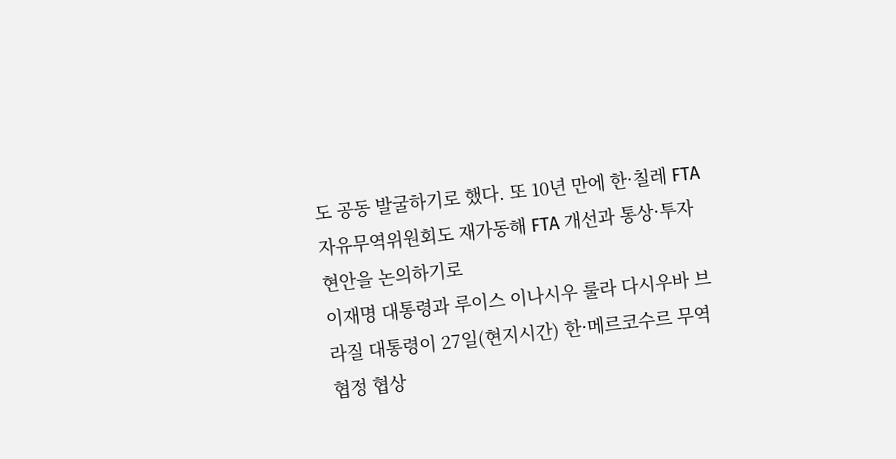도 공동 발굴하기로 했다. 또 10년 만에 한·칠레 FTA 자유무역위원회도 재가동해 FTA 개선과 통상·투자 현안을 논의하기로
이재명 대통령과 루이스 이나시우 룰라 다시우바 브라질 대통령이 27일(현지시간) 한·메르코수르 무역협정 협상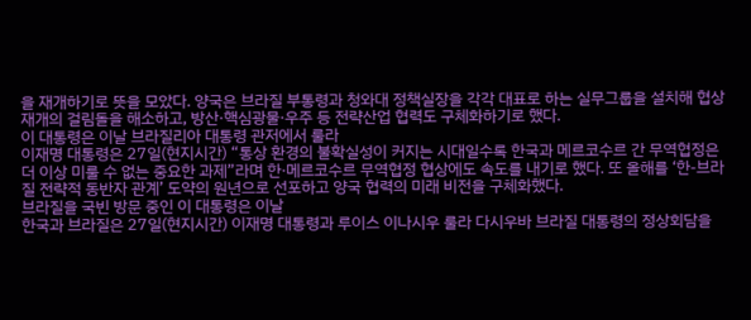을 재개하기로 뜻을 모았다. 양국은 브라질 부통령과 청와대 정책실장을 각각 대표로 하는 실무그룹을 설치해 협상 재개의 걸림돌을 해소하고, 방산·핵심광물·우주 등 전략산업 협력도 구체화하기로 했다.
이 대통령은 이날 브라질리아 대통령 관저에서 룰라
이재명 대통령은 27일(현지시간) “통상 환경의 불확실성이 커지는 시대일수록 한국과 메르코수르 간 무역협정은 더 이상 미룰 수 없는 중요한 과제”라며 한·메르코수르 무역협정 협상에도 속도를 내기로 했다. 또 올해를 ‘한-브라질 전략적 동반자 관계’ 도약의 원년으로 선포하고 양국 협력의 미래 비전을 구체화했다.
브라질을 국빈 방문 중인 이 대통령은 이날
한국과 브라질은 27일(현지시간) 이재명 대통령과 루이스 이나시우 룰라 다시우바 브라질 대통령의 정상회담을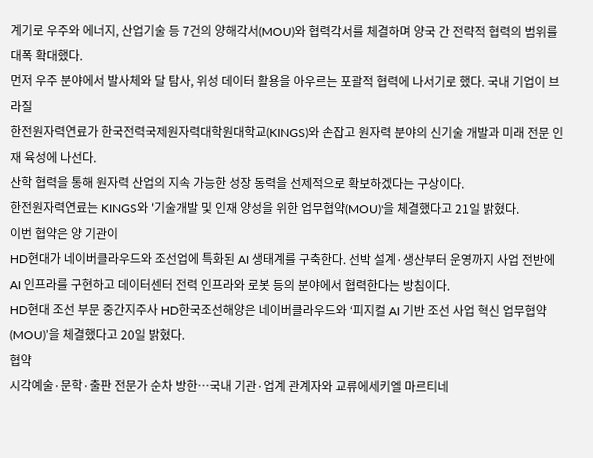계기로 우주와 에너지, 산업기술 등 7건의 양해각서(MOU)와 협력각서를 체결하며 양국 간 전략적 협력의 범위를 대폭 확대했다.
먼저 우주 분야에서 발사체와 달 탐사, 위성 데이터 활용을 아우르는 포괄적 협력에 나서기로 했다. 국내 기업이 브라질
한전원자력연료가 한국전력국제원자력대학원대학교(KINGS)와 손잡고 원자력 분야의 신기술 개발과 미래 전문 인재 육성에 나선다.
산학 협력을 통해 원자력 산업의 지속 가능한 성장 동력을 선제적으로 확보하겠다는 구상이다.
한전원자력연료는 KINGS와 '기술개발 및 인재 양성을 위한 업무협약(MOU)'을 체결했다고 21일 밝혔다.
이번 협약은 양 기관이
HD현대가 네이버클라우드와 조선업에 특화된 AI 생태계를 구축한다. 선박 설계·생산부터 운영까지 사업 전반에 AI 인프라를 구현하고 데이터센터 전력 인프라와 로봇 등의 분야에서 협력한다는 방침이다.
HD현대 조선 부문 중간지주사 HD한국조선해양은 네이버클라우드와 ‘피지컬 AI 기반 조선 사업 혁신 업무협약(MOU)’을 체결했다고 20일 밝혔다.
협약
시각예술·문학·출판 전문가 순차 방한…국내 기관·업계 관계자와 교류에세키엘 마르티네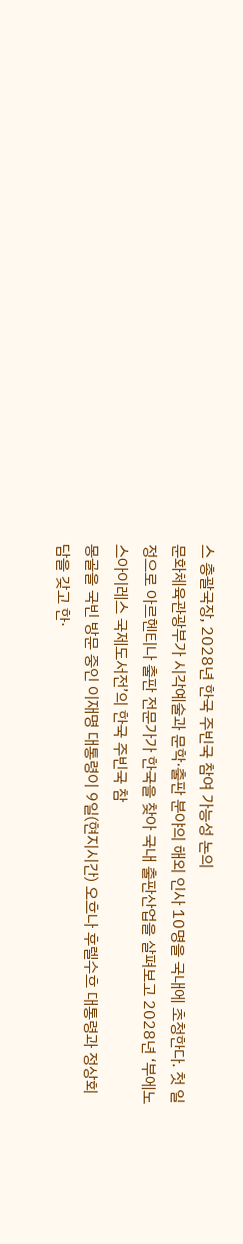스 총괄국장, 2028년 한국 주빈국 참여 가능성 논의
문화체육관광부가 시각예술과 문학·출판 분야의 해외 인사 10명을 국내에 초청한다. 첫 일정으로 아르헨티나 출판 전문가가 한국을 찾아 국내 출판산업을 살펴보고 2028년 ‘부에노스아이레스 국제도서전’의 한국 주빈국 참
몽골을 국빈 방문 중인 이재명 대통령이 9일(현지시간) 오흐나 후렐수흐 대통령과 정상회담을 갖고 한·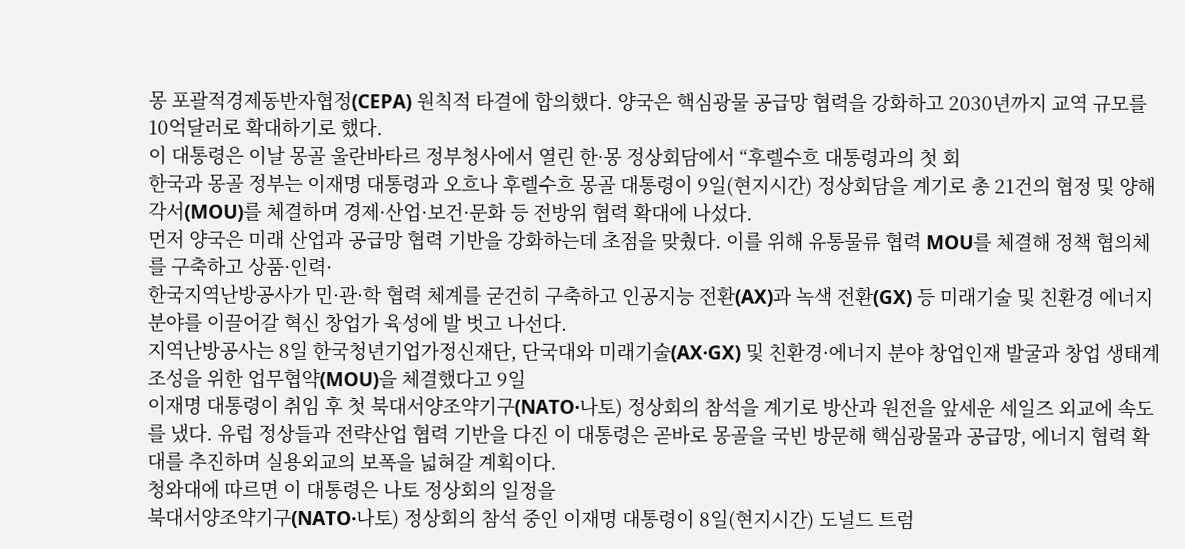몽 포괄적경제동반자협정(CEPA) 원칙적 타결에 합의했다. 양국은 핵심광물 공급망 협력을 강화하고 2030년까지 교역 규모를 10억달러로 확대하기로 했다.
이 대통령은 이날 몽골 울란바타르 정부청사에서 열린 한·몽 정상회담에서 “후렐수흐 대통령과의 첫 회
한국과 몽골 정부는 이재명 대통령과 오흐나 후렐수흐 몽골 대통령이 9일(현지시간) 정상회담을 계기로 총 21건의 협정 및 양해각서(MOU)를 체결하며 경제·산업·보건·문화 등 전방위 협력 확대에 나섰다.
먼저 양국은 미래 산업과 공급망 협력 기반을 강화하는데 초점을 맞췄다. 이를 위해 유통물류 협력 MOU를 체결해 정책 협의체를 구축하고 상품·인력·
한국지역난방공사가 민·관·학 협력 체계를 굳건히 구축하고 인공지능 전환(AX)과 녹색 전환(GX) 등 미래기술 및 친환경 에너지 분야를 이끌어갈 혁신 창업가 육성에 발 벗고 나선다.
지역난방공사는 8일 한국청년기업가정신재단, 단국대와 미래기술(AX·GX) 및 친환경·에너지 분야 창업인재 발굴과 창업 생태계 조성을 위한 업무협약(MOU)을 체결했다고 9일
이재명 대통령이 취임 후 첫 북대서양조약기구(NATO·나토) 정상회의 참석을 계기로 방산과 원전을 앞세운 세일즈 외교에 속도를 냈다. 유럽 정상들과 전략산업 협력 기반을 다진 이 대통령은 곧바로 몽골을 국빈 방문해 핵심광물과 공급망, 에너지 협력 확대를 추진하며 실용외교의 보폭을 넓혀갈 계획이다.
청와대에 따르면 이 대통령은 나토 정상회의 일정을
북대서양조약기구(NATO·나토) 정상회의 참석 중인 이재명 대통령이 8일(현지시간) 도널드 트럼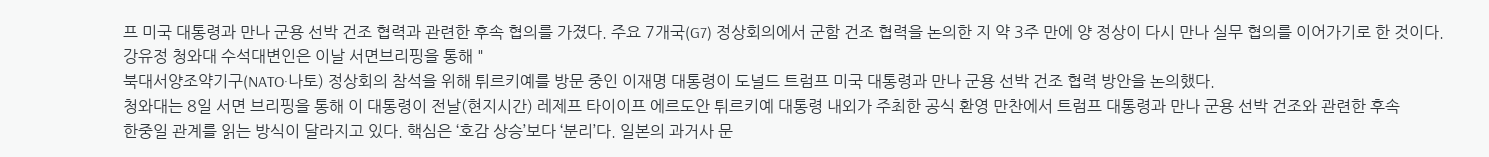프 미국 대통령과 만나 군용 선박 건조 협력과 관련한 후속 협의를 가졌다. 주요 7개국(G7) 정상회의에서 군함 건조 협력을 논의한 지 약 3주 만에 양 정상이 다시 만나 실무 협의를 이어가기로 한 것이다.
강유정 청와대 수석대변인은 이날 서면브리핑을 통해 "
북대서양조약기구(NATO·나토) 정상회의 참석을 위해 튀르키예를 방문 중인 이재명 대통령이 도널드 트럼프 미국 대통령과 만나 군용 선박 건조 협력 방안을 논의했다.
청와대는 8일 서면 브리핑을 통해 이 대통령이 전날(현지시간) 레제프 타이이프 에르도안 튀르키예 대통령 내외가 주최한 공식 환영 만찬에서 트럼프 대통령과 만나 군용 선박 건조와 관련한 후속
한중일 관계를 읽는 방식이 달라지고 있다. 핵심은 ‘호감 상승’보다 ‘분리’다. 일본의 과거사 문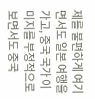제를 불편하게 여기면서도 일본 여행을 가고, 중국 국가 이미지를 부정적으로 보면서도 중국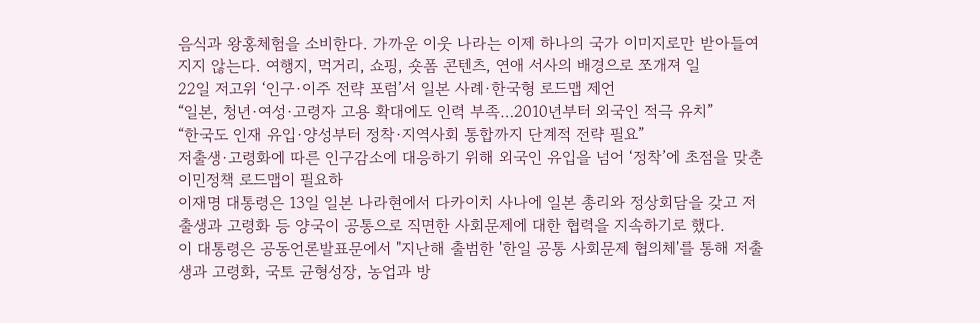음식과 왕홍체험을 소비한다. 가까운 이웃 나라는 이제 하나의 국가 이미지로만 받아들여지지 않는다. 여행지, 먹거리, 쇼핑, 숏폼 콘텐츠, 연애 서사의 배경으로 쪼개져 일
22일 저고위 ‘인구·이주 전략 포럼’서 일본 사례·한국형 로드맵 제언
“일본, 청년·여성·고령자 고용 확대에도 인력 부족…2010년부터 외국인 적극 유치”
“한국도 인재 유입·양성부터 정착·지역사회 통합까지 단계적 전략 필요”
저출생·고령화에 따른 인구감소에 대응하기 위해 외국인 유입을 넘어 ‘정착’에 초점을 맞춘 이민정책 로드맵이 필요하
이재명 대통령은 13일 일본 나라현에서 다카이치 사나에 일본 총리와 정상회담을 갖고 저출생과 고령화 등 양국이 공통으로 직면한 사회문제에 대한 협력을 지속하기로 했다.
이 대통령은 공동언론발표문에서 "지난해 출범한 '한일 공통 사회문제 협의체'를 통해 저출생과 고령화, 국토 균형성장, 농업과 방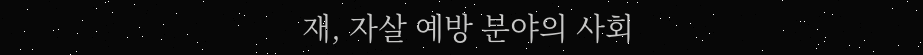재, 자살 예방 분야의 사회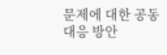문제에 대한 공동 대응 방안